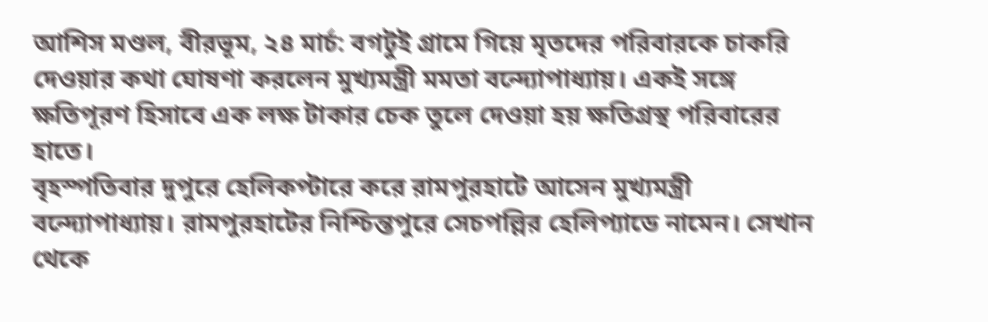আশিস মণ্ডল, বীরভূম, ২৪ মার্চ: বগটুই গ্রামে গিয়ে মৃতদের পরিবারকে চাকরি দেওয়ার কথা ঘোষণা করলেন মুখ্যমন্ত্রী মমতা বন্দ্যোপাধ্যায়। একই সঙ্গে ক্ষতিপূরণ হিসাবে এক লক্ষ টাকার চেক তুলে দেওয়া হয় ক্ষতিগ্রস্থ পরিবারের হাতে।
বৃহস্পতিবার দুপুরে হেলিকপ্টারে করে রামপুরহাটে আসেন মুখ্যমন্ত্রী বন্দ্যোপাধ্যায়। রামপুরহাটের নিশ্চিন্তপুরে সেচপল্লির হেলিপ্যাডে নামেন। সেখান থেকে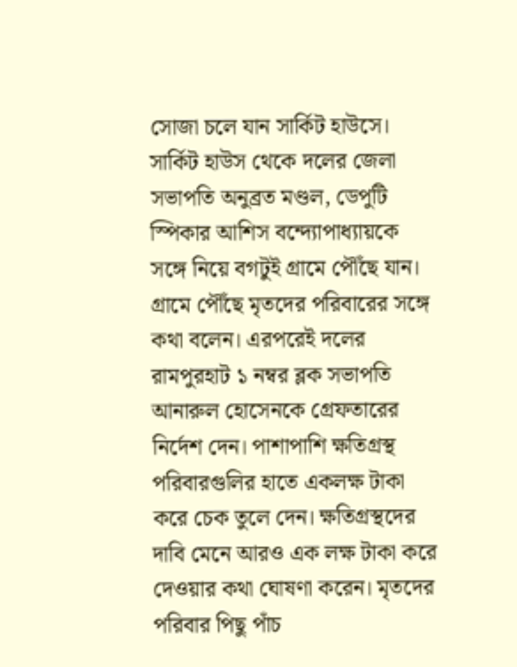সোজা চলে যান সার্কিট হাউসে। সার্কিট হাউস থেকে দলের জেলা সভাপতি অনুব্রত মণ্ডল, ডেপুটি স্পিকার আশিস বন্দ্যোপাধ্যায়কে সঙ্গে নিয়ে বগটুই গ্রামে পৌঁছে যান। গ্রামে পৌঁছে মৃতদের পরিবারের সঙ্গে কথা বলেন। এরপরেই দলের রামপুরহাট ১ নম্বর ব্লক সভাপতি আনারুল হোসেনকে গ্রেফতারের নির্দেশ দেন। পাশাপাশি ক্ষতিগ্রস্থ পরিবারগুলির হাতে একলক্ষ টাকা করে চেক তুলে দেন। ক্ষতিগ্রস্থদের দাবি মেনে আরও এক লক্ষ টাকা করে দেওয়ার কথা ঘোষণা করেন। মৃতদের পরিবার পিছু পাঁচ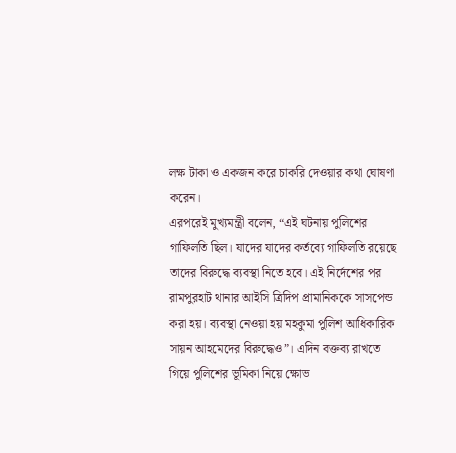লক্ষ টাকা ও একজন করে চাকরি দেওয়ার কথা ঘোষণা করেন।
এরপরেই মুখ্যমন্ত্রী বলেন, “এই ঘটনায় পুলিশের গাফিলতি ছিল। যাদের যাদের কর্তব্যে গাফিলতি রয়েছে তাদের বিরুদ্ধে ব্যবস্থা নিতে হবে। এই নির্দেশের পর রামপুরহাট থানার আইসি ত্রিদিপ প্রামানিককে সাসপেন্ড করা হয়। ব্যবস্থা নেওয়া হয় মহকুমা পুলিশ আধিকারিক সায়ন আহমেদের বিরুদ্ধেও”। এদিন বক্তব্য রাখতে গিয়ে পুলিশের ভূমিকা নিয়ে ক্ষোভ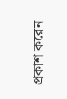প্রকাশ করেন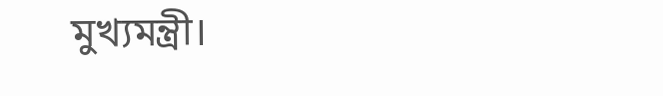মুখ্যমন্ত্রী।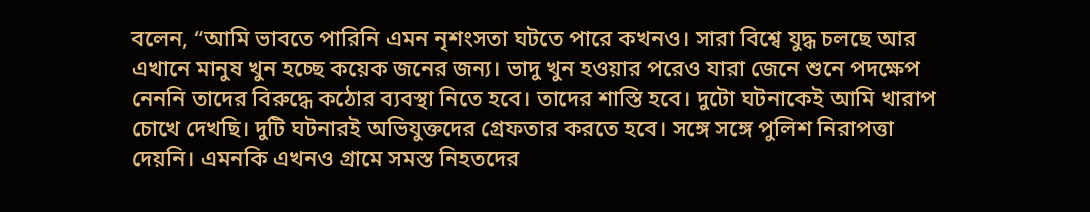বলেন, “আমি ভাবতে পারিনি এমন নৃশংসতা ঘটতে পারে কখনও। সারা বিশ্বে যুদ্ধ চলছে আর এখানে মানুষ খুন হচ্ছে কয়েক জনের জন্য। ভাদু খুন হওয়ার পরেও যারা জেনে শুনে পদক্ষেপ নেননি তাদের বিরুদ্ধে কঠোর ব্যবস্থা নিতে হবে। তাদের শাস্তি হবে। দুটো ঘটনাকেই আমি খারাপ চোখে দেখছি। দুটি ঘটনারই অভিযুক্তদের গ্রেফতার করতে হবে। সঙ্গে সঙ্গে পুলিশ নিরাপত্তা দেয়নি। এমনকি এখনও গ্রামে সমস্ত নিহতদের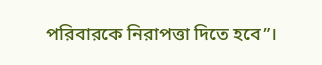পরিবারকে নিরাপত্তা দিতে হবে”।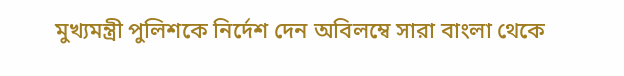মুখ্যমন্ত্রী পুলিশকে নির্দেশ দেন অবিলম্বে সারা বাংলা থেকে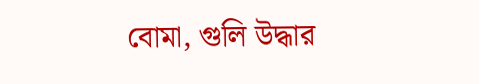বোমা, গুলি উদ্ধার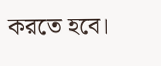করতে হবে।